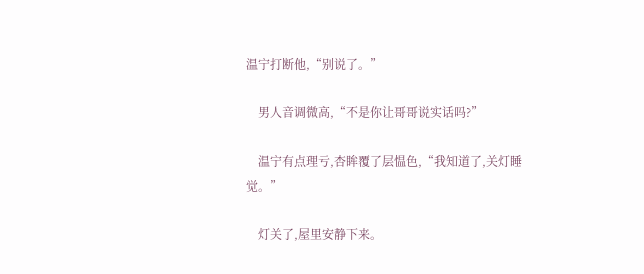温宁打断他,“别说了。”

    男人音调微高,“不是你让哥哥说实话吗?”

    温宁有点理亏,杏眸覆了层愠色,“我知道了,关灯睡觉。”

    灯关了,屋里安静下来。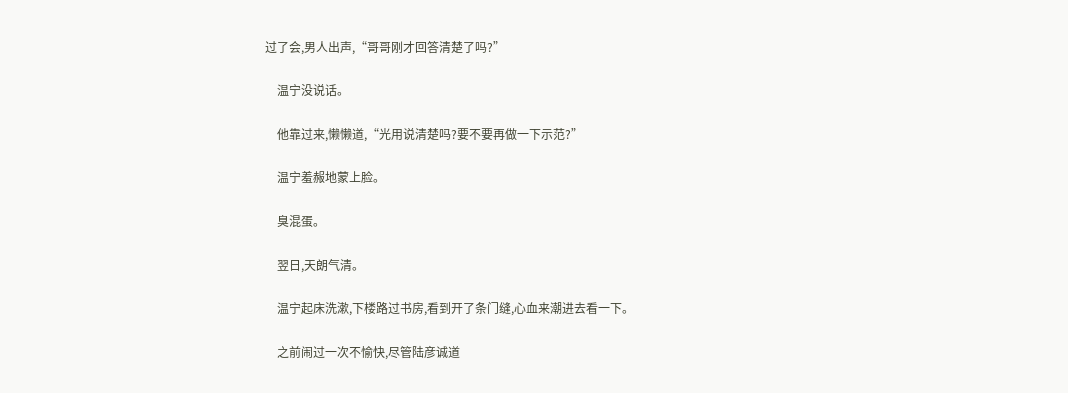过了会,男人出声,“哥哥刚才回答清楚了吗?”

    温宁没说话。

    他靠过来,懒懒道,“光用说清楚吗?要不要再做一下示范?”

    温宁羞赧地蒙上脸。

    臭混蛋。

    翌日,天朗气清。

    温宁起床洗漱,下楼路过书房,看到开了条门缝,心血来潮进去看一下。

    之前闹过一次不愉快,尽管陆彦诚道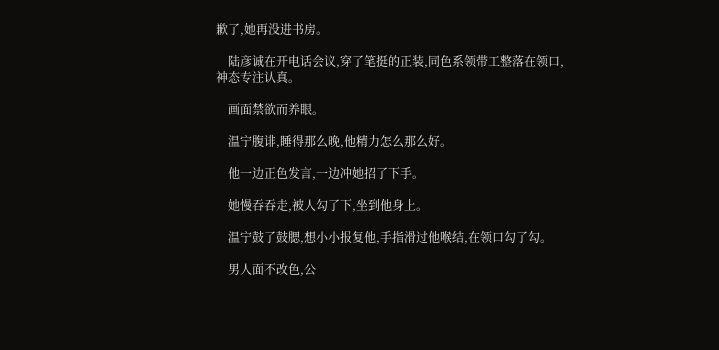歉了,她再没进书房。

    陆彦诚在开电话会议,穿了笔挺的正装,同色系领带工整落在领口,神态专注认真。

    画面禁欲而养眼。

    温宁腹诽,睡得那么晚,他精力怎么那么好。

    他一边正色发言,一边冲她招了下手。

    她慢吞吞走,被人勾了下,坐到他身上。

    温宁鼓了鼓腮,想小小报复他,手指滑过他喉结,在领口勾了勾。

    男人面不改色,公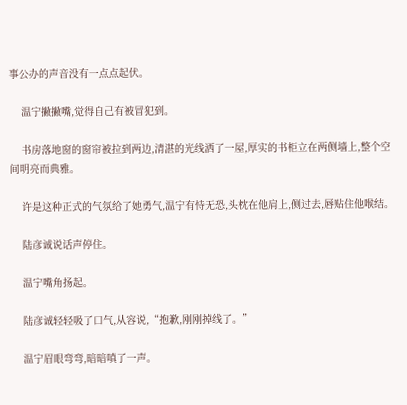事公办的声音没有一点点起伏。

    温宁撇撇嘴,觉得自己有被冒犯到。

    书房落地窗的窗帘被拉到两边,清湛的光线洒了一屋,厚实的书柜立在两侧墙上,整个空间明亮而典雅。

    许是这种正式的气氛给了她勇气,温宁有恃无恐,头枕在他肩上,侧过去,唇贴住他喉结。

    陆彦诚说话声停住。

    温宁嘴角扬起。

    陆彦诚轻轻吸了口气,从容说,“抱歉,刚刚掉线了。”

    温宁眉眼弯弯,暗暗嗔了一声。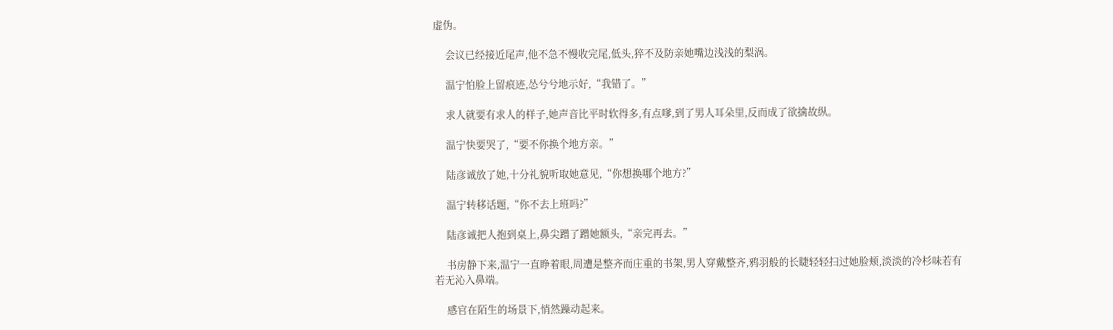虚伪。

    会议已经接近尾声,他不急不慢收完尾,低头,猝不及防亲她嘴边浅浅的梨涡。

    温宁怕脸上留痕迹,怂兮兮地示好,“我错了。”

    求人就要有求人的样子,她声音比平时软得多,有点嗲,到了男人耳朵里,反而成了欲擒故纵。

    温宁快要哭了,“要不你换个地方亲。”

    陆彦诚放了她,十分礼貌听取她意见,“你想换哪个地方?”

    温宁转移话题,“你不去上班吗?”

    陆彦诚把人抱到桌上,鼻尖蹭了蹭她额头,“亲完再去。”

    书房静下来,温宁一直睁着眼,周遭是整齐而庄重的书架,男人穿戴整齐,鸦羽般的长睫轻轻扫过她脸颊,淡淡的冷杉味若有若无沁入鼻端。

    感官在陌生的场景下,悄然躁动起来。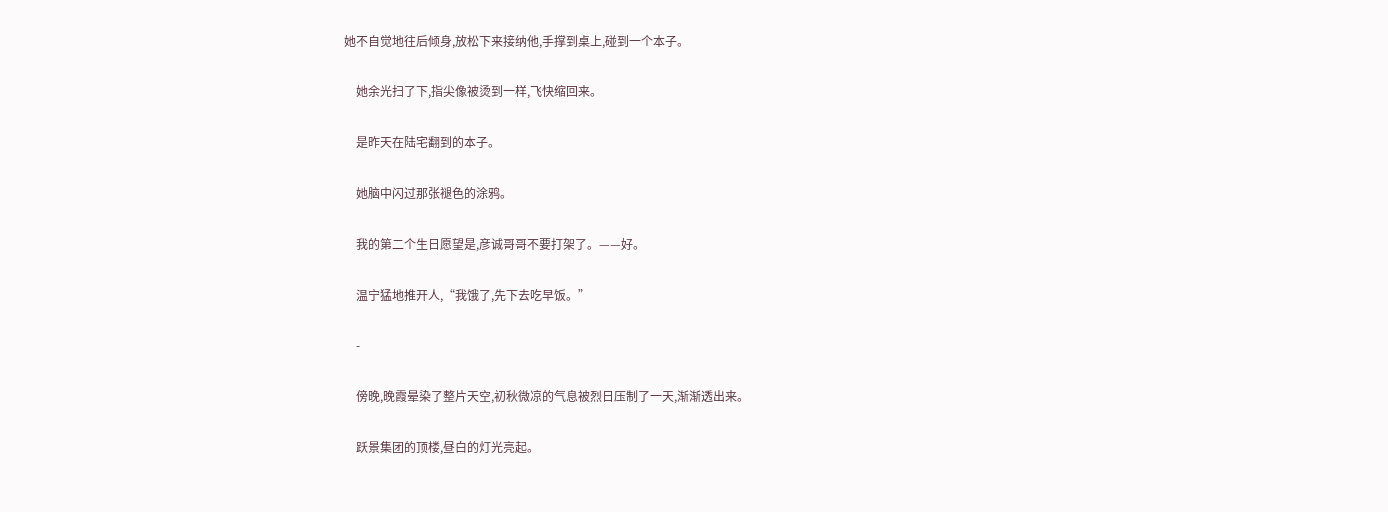她不自觉地往后倾身,放松下来接纳他,手撑到桌上,碰到一个本子。

    她余光扫了下,指尖像被烫到一样,飞快缩回来。

    是昨天在陆宅翻到的本子。

    她脑中闪过那张褪色的涂鸦。

    我的第二个生日愿望是,彦诚哥哥不要打架了。——好。

    温宁猛地推开人,“我饿了,先下去吃早饭。”

    -

    傍晚,晚霞晕染了整片天空,初秋微凉的气息被烈日压制了一天,渐渐透出来。

    跃景集团的顶楼,昼白的灯光亮起。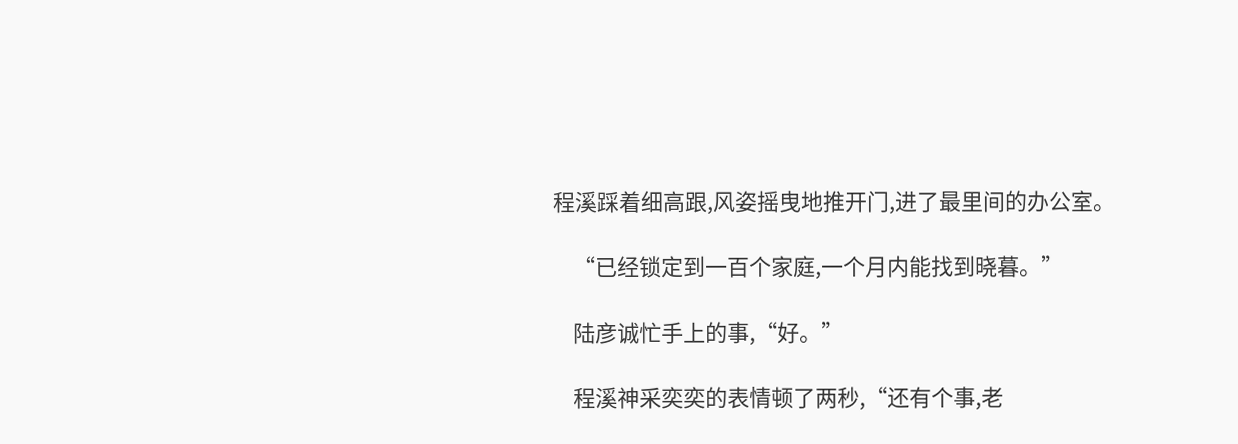程溪踩着细高跟,风姿摇曳地推开门,进了最里间的办公室。

    “已经锁定到一百个家庭,一个月内能找到晓暮。”

    陆彦诚忙手上的事,“好。”

    程溪神采奕奕的表情顿了两秒,“还有个事,老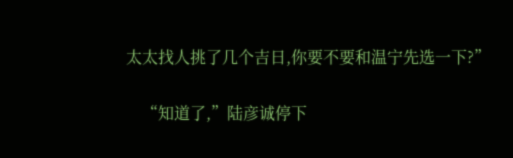太太找人挑了几个吉日,你要不要和温宁先选一下?”

    “知道了,”陆彦诚停下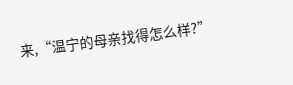来,“温宁的母亲找得怎么样?”